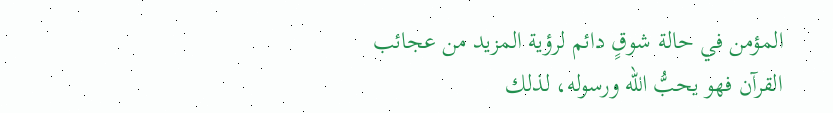المؤمن في حالة شوقٍ دائم لرؤية المزيد من عجائب القرآن فهو يحبُّ الله ورسوله، لذلك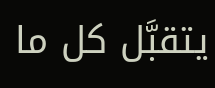يتقبَّل كل ما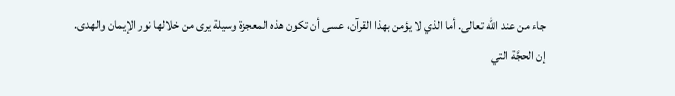جاء من عند الله تعالى. أما الذي لا يؤمن بهذا القرآن، عسى أن تكون هذه المعجزة وسيلة يرى من خلالها نور الإيمان والهدى.
إن الحجَّة التي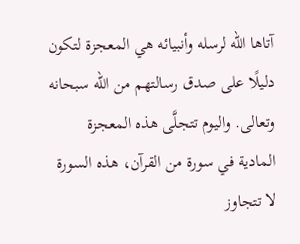آتاها الله لرسله وأنبيائه هي المعجزة لتكون دليلًا على صدق رسالتهم من الله سبحانه وتعالى. واليوم تتجلَّى هذه المعجزة المادية في سورة من القرآن، هذه السورة لا تتجاوز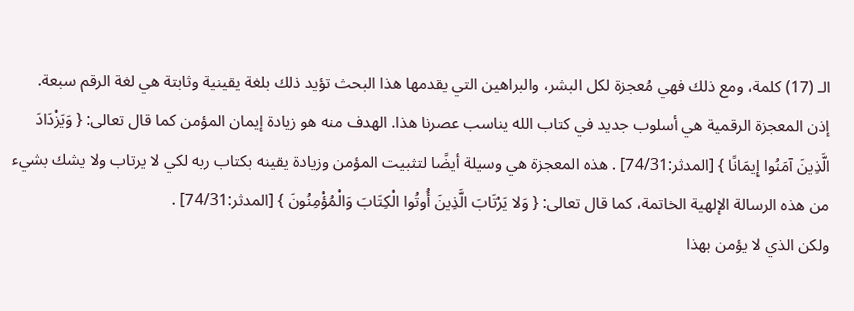الـ (17) كلمة، ومع ذلك فهي مُعجزة لكل البشر، والبراهين التي يقدمها هذا البحث تؤيد ذلك بلغة يقينية وثابتة هي لغة الرقم سبعة.
إذن المعجزة الرقمية هي أسلوب جديد في كتاب الله يناسب عصرنا هذا. الهدف منه هو زيادة إيمان المؤمن كما قال تعالى: { وَيَزْدَادَ الَّذِينَ آمَنُوا إِيمَانًا } [المدثر:74/31] . هذه المعجزة هي وسيلة أيضًا لتثبيت المؤمن وزيادة يقينه بكتاب ربه لكي لا يرتاب ولا يشك بشيء من هذه الرسالة الإلهية الخاتمة، كما قال تعالى: { وَلا يَرْتَابَ الَّذِينَ أُوتُوا الْكِتَابَ وَالْمُؤْمِنُونَ } [المدثر:74/31] .
ولكن الذي لا يؤمن بهذا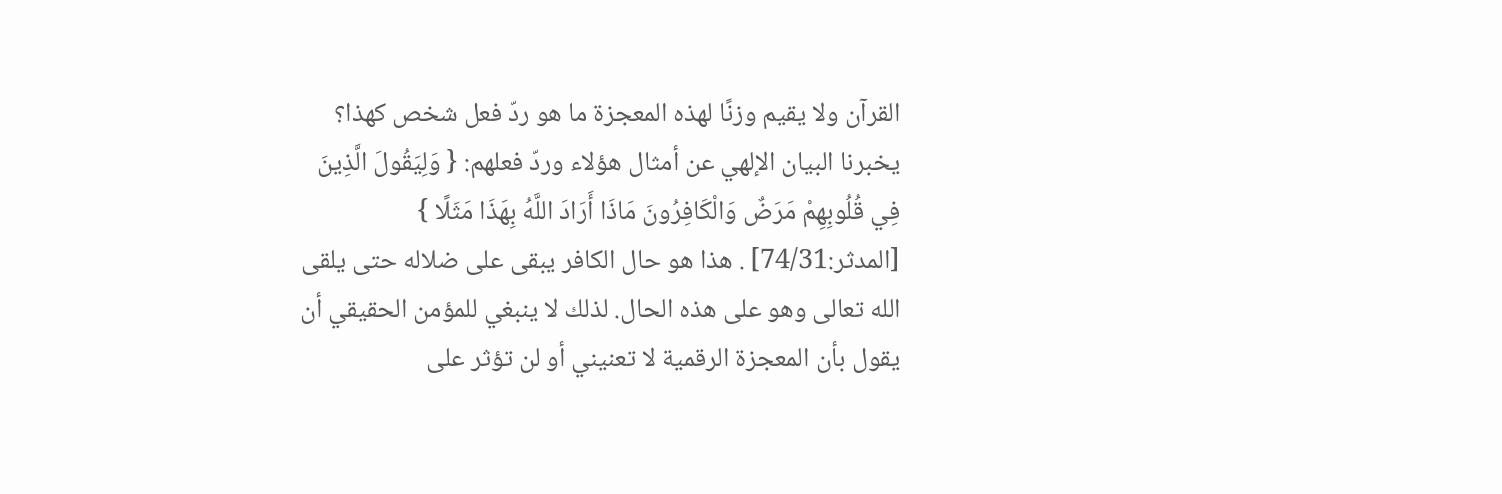القرآن ولا يقيم وزنًا لهذه المعجزة ما هو ردّ فعل شخص كهذا؟ يخبرنا البيان الإلهي عن أمثال هؤلاء وردّ فعلهم: { وَلِيَقُولَ الَّذِينَ فِي قُلُوبِهِمْ مَرَضٌ وَالْكَافِرُونَ مَاذَا أَرَادَ اللَّهُ بِهَذَا مَثَلًا } [المدثر:74/31] . هذا هو حال الكافر يبقى على ضلاله حتى يلقى الله تعالى وهو على هذه الحال. لذلك لا ينبغي للمؤمن الحقيقي أن يقول بأن المعجزة الرقمية لا تعنيني أو لن تؤثر على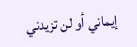إيماني أو لن تزيدني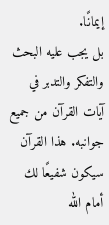إيمانًا.
بل يجب عليه البحث والتفكر والتدبر في آيات القرآن من جميع جوانبه. هذا القرآن سيكون شفيعًا لك أمام الله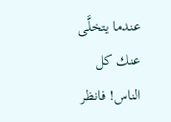عندما يتخلَّى عنك كل الناس! فانظر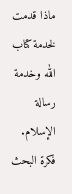ماذا قدمت لخدمة كتاب الله وخدمة رسالة الإسلام.
فكرة البحث